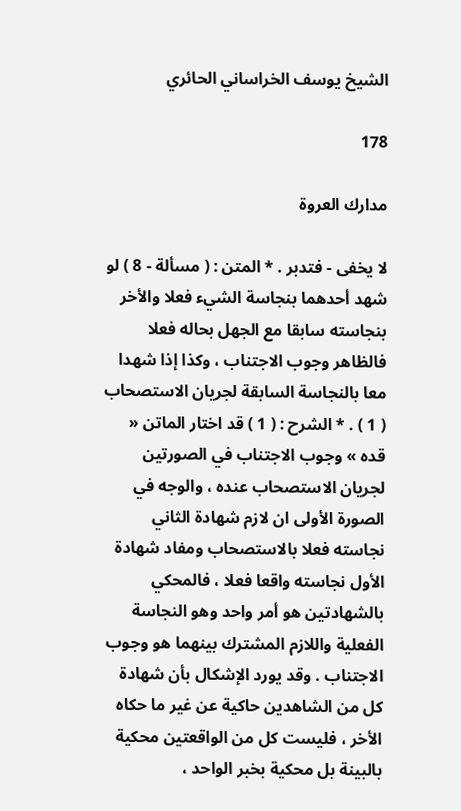الشيخ يوسف الخراساني الحائري

178

مدارك العروة

لا يخفى - فتدبر . * المتن : ( مسألة - 8 ) لو شهد أحدهما بنجاسة الشيء فعلا والأخر بنجاسته سابقا مع الجهل بحاله فعلا فالظاهر وجوب الاجتناب ، وكذا إذا شهدا معا بالنجاسة السابقة لجريان الاستصحاب ( 1 ) . * الشرح : ( 1 ) قد اختار الماتن « قده » وجوب الاجتناب في الصورتين لجريان الاستصحاب عنده ، والوجه في الصورة الأولى ان لازم شهادة الثاني نجاسته فعلا بالاستصحاب ومفاد شهادة الأول نجاسته واقعا فعلا ، فالمحكي بالشهادتين هو أمر واحد وهو النجاسة الفعلية واللازم المشترك بينهما هو وجوب الاجتناب . وقد يورد الإشكال بأن شهادة كل من الشاهدين حاكية عن غير ما حكاه الأخر ، فليست كل من الواقعتين محكية بالبينة بل محكية بخبر الواحد ،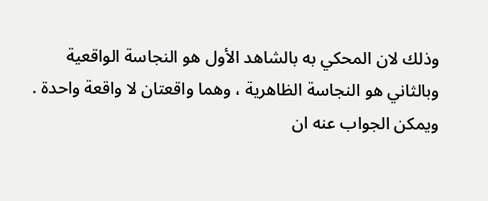وذلك لان المحكي به بالشاهد الأول هو النجاسة الواقعية وبالثاني هو النجاسة الظاهرية ، وهما واقعتان لا واقعة واحدة . ويمكن الجواب عنه ان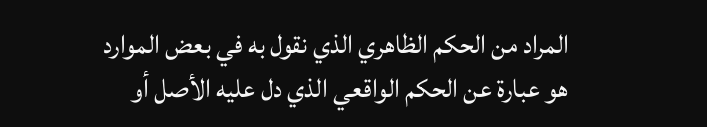المراد من الحكم الظاهري الذي نقول به في بعض الموارد هو عبارة عن الحكم الواقعي الذي دل عليه الأصل أو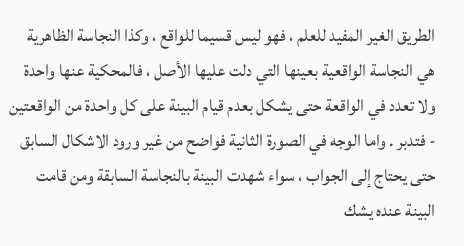الطريق الغير المفيد للعلم ، فهو ليس قسيما للواقع ، وكذا النجاسة الظاهرية هي النجاسة الواقعية بعينها التي دلت عليها الأصل ، فالمحكية عنها واحدة ولا تعدد في الواقعة حتى يشكل بعدم قيام البينة على كل واحدة من الواقعتين - فتدبر . واما الوجه في الصورة الثانية فواضح من غير ورود الاشكال السابق حتى يحتاج إلى الجواب ، سواء شهدت البينة بالنجاسة السابقة ومن قامت البينة عنده يشك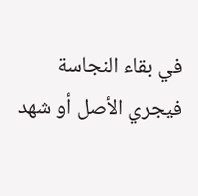في بقاء النجاسة فيجري الأصل أو شهد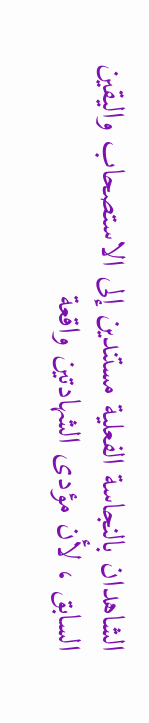الشاهدان بالنجاسة الفعلية مستندين إلى الاستصحاب واليقين السابق ، لأن مؤدى الشهادتين واقعة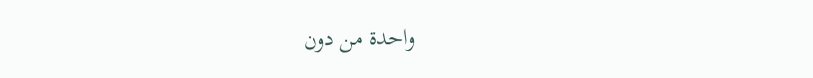واحدة من دون